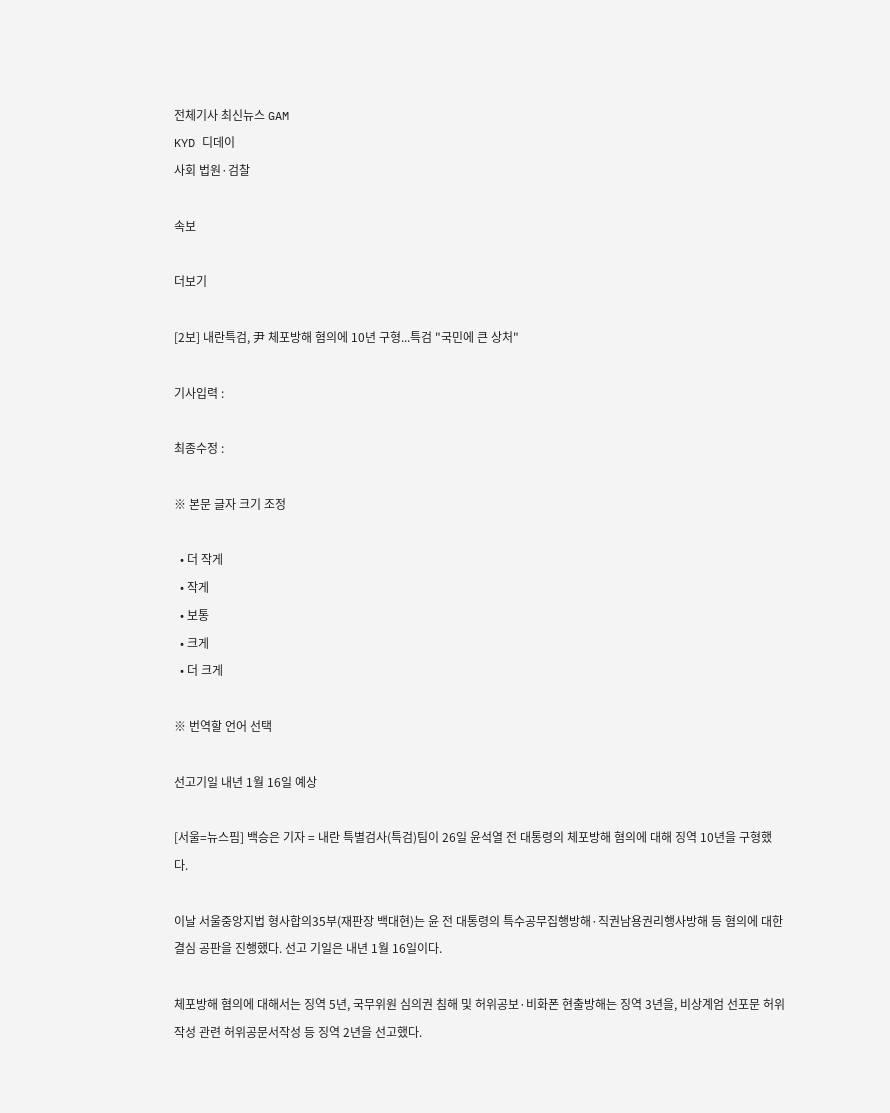전체기사 최신뉴스 GAM
KYD 디데이
사회 법원·검찰

속보

더보기

[2보] 내란특검, 尹 체포방해 혐의에 10년 구형...특검 "국민에 큰 상처"

기사입력 :

최종수정 :

※ 본문 글자 크기 조정

  • 더 작게
  • 작게
  • 보통
  • 크게
  • 더 크게

※ 번역할 언어 선택

선고기일 내년 1월 16일 예상

[서울=뉴스핌] 백승은 기자 = 내란 특별검사(특검)팀이 26일 윤석열 전 대통령의 체포방해 혐의에 대해 징역 10년을 구형했다.

이날 서울중앙지법 형사합의35부(재판장 백대현)는 윤 전 대통령의 특수공무집행방해·직권남용권리행사방해 등 혐의에 대한 결심 공판을 진행했다. 선고 기일은 내년 1월 16일이다.

체포방해 혐의에 대해서는 징역 5년, 국무위원 심의권 침해 및 허위공보·비화폰 현출방해는 징역 3년을, 비상계엄 선포문 허위 작성 관련 허위공문서작성 등 징역 2년을 선고했다.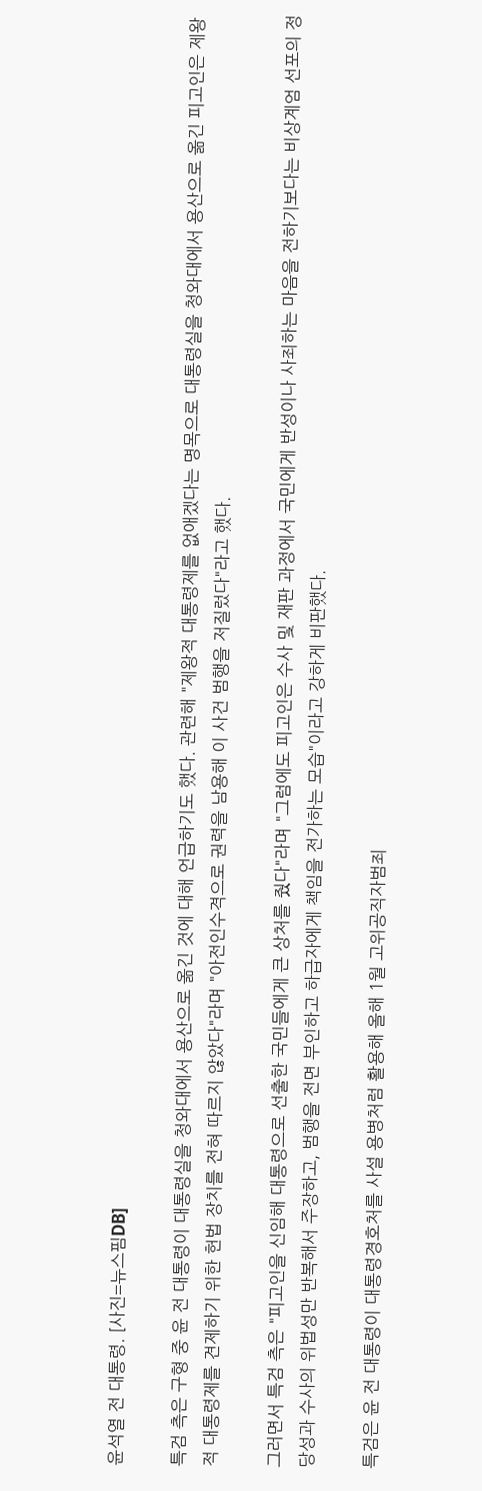윤석열 전 대통령. [사진=뉴스핌DB]

특검 측은 구형 중 윤 전 대통령이 대통령실을 청와대에서 용산으로 옮긴 것에 대해 언급하기도 했다. 관련해 "제왕적 대통령제를 없애겠다는 명목으로 대통령실을 청와대에서 용산으로 옮긴 피고인은 제왕적 대통령제를 견제하기 위한 헌법 장치를 전혀 따르지 않았다"라며 "아전인수격으로 권력을 남용해 이 사건 범행을 저질렀다"라고 했다.

그러면서 특검 측은 "피고인을 신임해 대통령으로 선출한 국민들에게 큰 상처를 줬다"라며 "그럼에도 피고인은 수사 및 재판 과정에서 국민에게 반성이나 사죄하는 마음을 전하기보다는 비상계엄 선포의 정당성과 수사의 위법성만 반복해서 주장하고, 범행을 전면 부인하고 하급자에게 책임을 전가하는 모습"이라고 강하게 비판했다.

특검은 윤 전 대통령이 대통령경호처를 사설 용병처럼 활용해 올해 1월 고위공직자범죄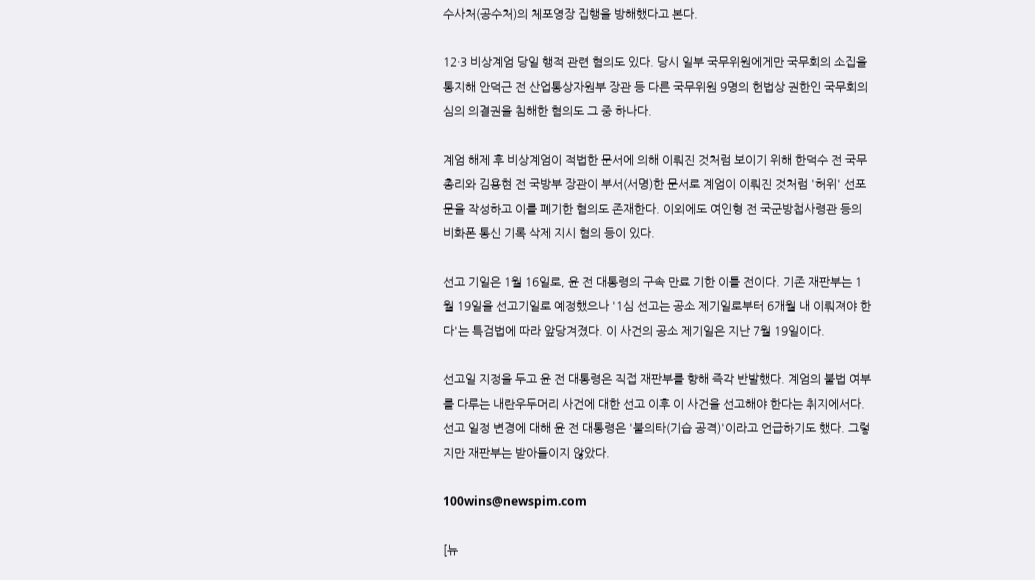수사처(공수처)의 체포영장 집행을 방해했다고 본다.

12·3 비상계엄 당일 행적 관련 혐의도 있다. 당시 일부 국무위원에게만 국무회의 소집을 통지해 안덕근 전 산업통상자원부 장관 등 다른 국무위원 9명의 헌법상 권한인 국무회의 심의 의결권을 침해한 혐의도 그 중 하나다.

계엄 해제 후 비상계엄이 적법한 문서에 의해 이뤄진 것처럼 보이기 위해 한덕수 전 국무총리와 김용현 전 국방부 장관이 부서(서명)한 문서로 계엄이 이뤄진 것처럼 '허위' 선포문을 작성하고 이를 폐기한 혐의도 존재한다. 이외에도 여인형 전 국군방첩사령관 등의 비화폰 통신 기록 삭제 지시 혐의 등이 있다.

선고 기일은 1월 16일로, 윤 전 대통령의 구속 만료 기한 이틀 전이다. 기존 재판부는 1월 19일을 선고기일로 예정했으나 '1심 선고는 공소 제기일로부터 6개월 내 이뤄져야 한다'는 특검법에 따라 앞당겨졌다. 이 사건의 공소 제기일은 지난 7월 19일이다.

선고일 지정을 두고 윤 전 대통령은 직접 재판부를 향해 즉각 반발했다. 계엄의 불법 여부를 다루는 내란우두머리 사건에 대한 선고 이후 이 사건을 선고해야 한다는 취지에서다. 선고 일정 변경에 대해 윤 전 대통령은 '불의타(기습 공격)'이라고 언급하기도 했다. 그렇지만 재판부는 받아들이지 않았다.

100wins@newspim.com

[뉴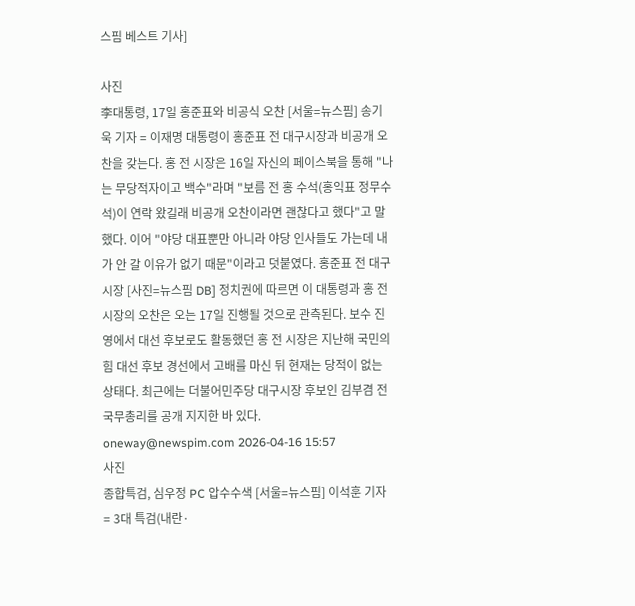스핌 베스트 기사]

사진
李대통령, 17일 홍준표와 비공식 오찬 [서울=뉴스핌] 송기욱 기자 = 이재명 대통령이 홍준표 전 대구시장과 비공개 오찬을 갖는다. 홍 전 시장은 16일 자신의 페이스북을 통해 "나는 무당적자이고 백수"라며 "보름 전 홍 수석(홍익표 정무수석)이 연락 왔길래 비공개 오찬이라면 괜찮다고 했다"고 말했다. 이어 "야당 대표뿐만 아니라 야당 인사들도 가는데 내가 안 갈 이유가 없기 때문"이라고 덧붙였다. 홍준표 전 대구시장 [사진=뉴스핌 DB] 정치권에 따르면 이 대통령과 홍 전 시장의 오찬은 오는 17일 진행될 것으로 관측된다. 보수 진영에서 대선 후보로도 활동했던 홍 전 시장은 지난해 국민의힘 대선 후보 경선에서 고배를 마신 뒤 현재는 당적이 없는 상태다. 최근에는 더불어민주당 대구시장 후보인 김부겸 전 국무총리를 공개 지지한 바 있다. oneway@newspim.com 2026-04-16 15:57
사진
종합특검, 심우정 PC 압수수색 [서울=뉴스핌] 이석훈 기자 = 3대 특검(내란·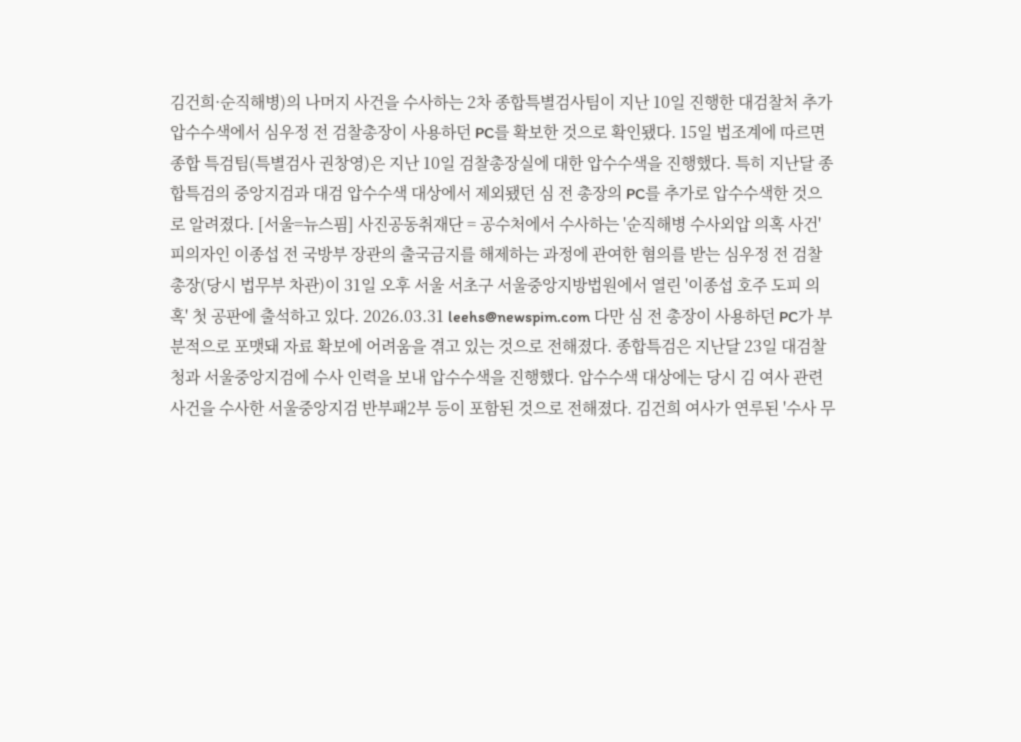김건희·순직해병)의 나머지 사건을 수사하는 2차 종합특별검사팀이 지난 10일 진행한 대검찰처 추가 압수수색에서 심우정 전 검찰총장이 사용하던 PC를 확보한 것으로 확인됐다. 15일 법조계에 따르면 종합 특검팀(특별검사 권창영)은 지난 10일 검찰총장실에 대한 압수수색을 진행했다. 특히 지난달 종합특검의 중앙지검과 대검 압수수색 대상에서 제외됐던 심 전 총장의 PC를 추가로 압수수색한 것으로 알려졌다. [서울=뉴스핌] 사진공동취재단 = 공수처에서 수사하는 '순직해병 수사외압 의혹 사건' 피의자인 이종섭 전 국방부 장관의 출국금지를 해제하는 과정에 관여한 혐의를 받는 심우정 전 검찰총장(당시 법무부 차관)이 31일 오후 서울 서초구 서울중앙지방법원에서 열린 '이종섭 호주 도피 의혹' 첫 공판에 출석하고 있다. 2026.03.31 leehs@newspim.com 다만 심 전 총장이 사용하던 PC가 부분적으로 포맷돼 자료 확보에 어려움을 겪고 있는 것으로 전해졌다. 종합특검은 지난달 23일 대검찰청과 서울중앙지검에 수사 인력을 보내 압수수색을 진행했다. 압수수색 대상에는 당시 김 여사 관련 사건을 수사한 서울중앙지검 반부패2부 등이 포함된 것으로 전해졌다. 김건희 여사가 연루된 '수사 무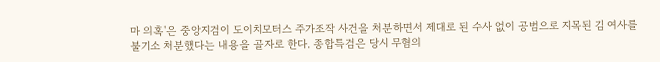마 의혹'은 중앙지검이 도이치모터스 주가조작 사건을 처분하면서 제대로 된 수사 없이 공범으로 지목된 김 여사를 불기소 처분했다는 내용을 골자로 한다. 종합특검은 당시 무혐의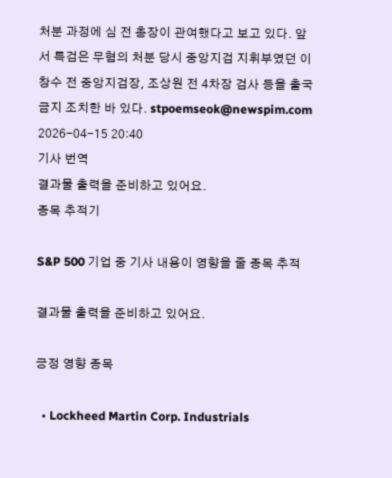처분 과정에 심 전 총장이 관여했다고 보고 있다. 앞서 특검은 무혐의 처분 당시 중앙지검 지휘부였던 이창수 전 중앙지검장, 조상원 전 4차장 검사 등을 출국금지 조치한 바 있다. stpoemseok@newspim.com 2026-04-15 20:40
기사 번역
결과물 출력을 준비하고 있어요.
종목 추적기

S&P 500 기업 중 기사 내용이 영향을 줄 종목 추적

결과물 출력을 준비하고 있어요.

긍정 영향 종목

  • Lockheed Martin Corp. Industrials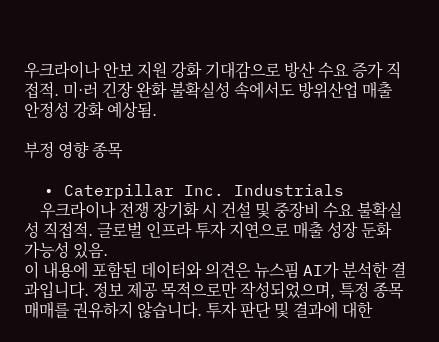우크라이나 안보 지원 강화 기대감으로 방산 수요 증가 직접적. 미·러 긴장 완화 불확실성 속에서도 방위산업 매출 안정성 강화 예상됨.

부정 영향 종목

  • Caterpillar Inc. Industrials
    우크라이나 전쟁 장기화 시 건설 및 중장비 수요 불확실성 직접적. 글로벌 인프라 투자 지연으로 매출 성장 둔화 가능성 있음.
이 내용에 포함된 데이터와 의견은 뉴스핌 AI가 분석한 결과입니다. 정보 제공 목적으로만 작성되었으며, 특정 종목 매매를 권유하지 않습니다. 투자 판단 및 결과에 대한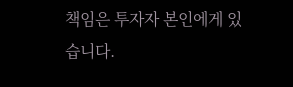책임은 투자자 본인에게 있습니다.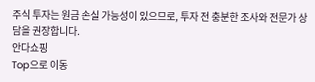주식 투자는 원금 손실 가능성이 있으므로, 투자 전 충분한 조사와 전문가 상담을 권장합니다.
안다쇼핑
Top으로 이동